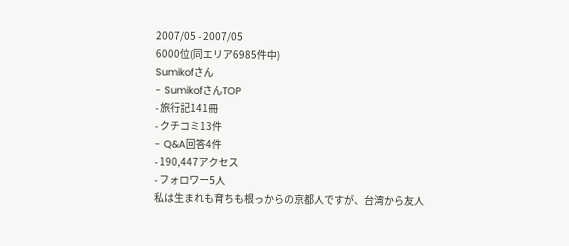2007/05 - 2007/05
6000位(同エリア6985件中)
Sumikofさん
- SumikofさんTOP
- 旅行記141冊
- クチコミ13件
- Q&A回答4件
- 190,447アクセス
- フォロワー5人
私は生まれも育ちも根っからの京都人ですが、台湾から友人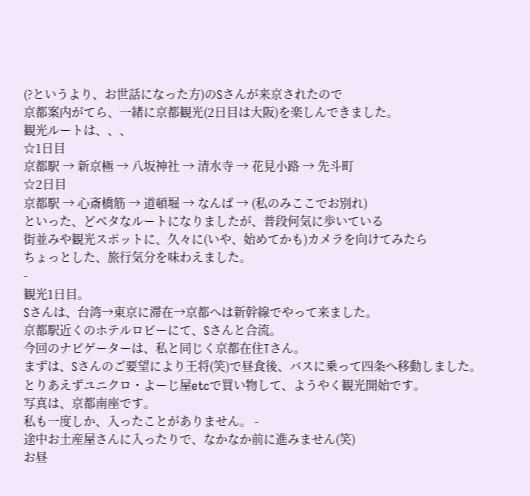(?というより、お世話になった方)のSさんが来京されたので
京都案内がてら、一緒に京都観光(2日目は大阪)を楽しんできました。
観光ルートは、、、
☆1日目
京都駅 → 新京極 → 八坂神社 → 清水寺 → 花見小路 → 先斗町
☆2日目
京都駅 → 心斎橋筋 → 道頓堀 → なんば → (私のみここでお別れ)
といった、どベタなルートになりましたが、普段何気に歩いている
街並みや観光スポットに、久々に(いや、始めてかも)カメラを向けてみたら
ちょっとした、旅行気分を味わえました。
-
観光1日目。
Sさんは、台湾→東京に滞在→京都へは新幹線でやって来ました。
京都駅近くのホテルロビーにて、Sさんと合流。
今回のナビゲーターは、私と同じく京都在住Tさん。
まずは、Sさんのご要望により王将(笑)で昼食後、バスに乗って四条へ移動しました。
とりあえずユニクロ・よーじ屋etcで買い物して、ようやく観光開始です。
写真は、京都南座です。
私も一度しか、入ったことがありません。 -
途中お土産屋さんに入ったりで、なかなか前に進みません(笑)
お昼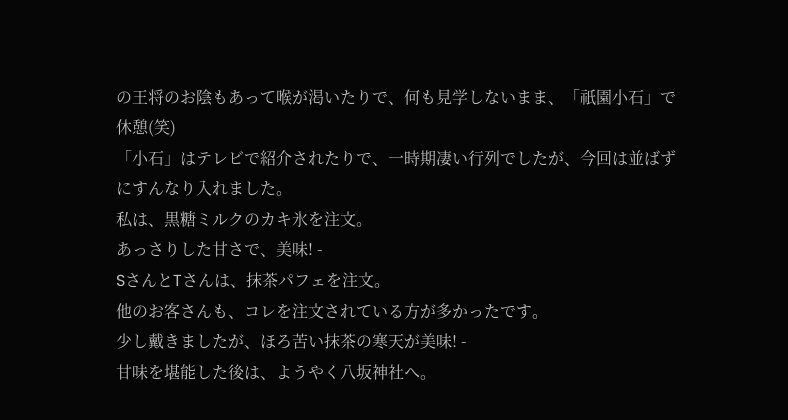の王将のお陰もあって喉が渇いたりで、何も見学しないまま、「祇園小石」で休憩(笑)
「小石」はテレビで紹介されたりで、一時期凄い行列でしたが、今回は並ばずにすんなり入れました。
私は、黒糖ミルクのカキ氷を注文。
あっさりした甘さで、美味! -
SさんとTさんは、抹茶パフェを注文。
他のお客さんも、コレを注文されている方が多かったです。
少し戴きましたが、ほろ苦い抹茶の寒天が美味! -
甘味を堪能した後は、ようやく八坂神社へ。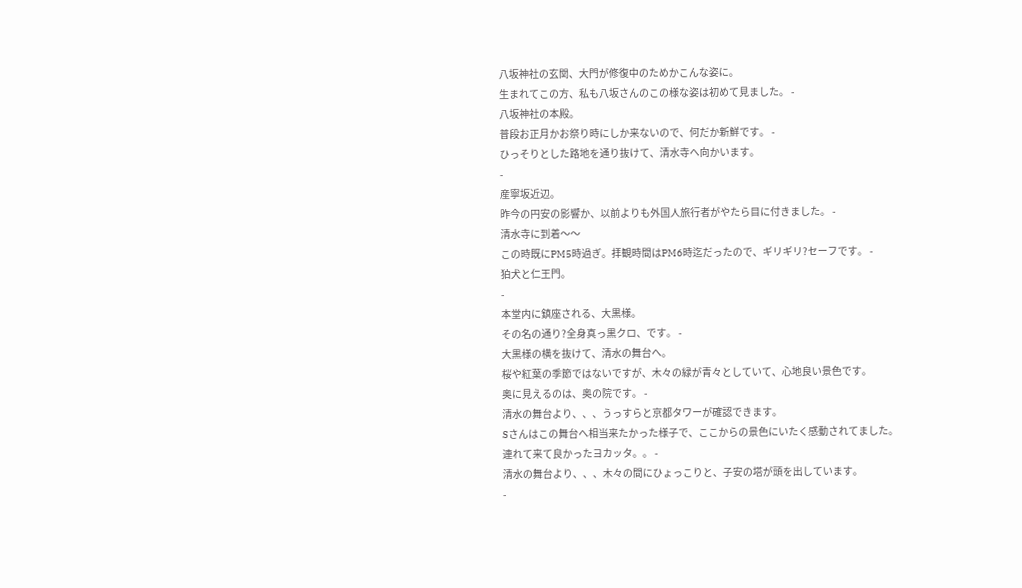八坂神社の玄関、大門が修復中のためかこんな姿に。
生まれてこの方、私も八坂さんのこの様な姿は初めて見ました。 -
八坂神社の本殿。
普段お正月かお祭り時にしか来ないので、何だか新鮮です。 -
ひっそりとした路地を通り抜けて、清水寺へ向かいます。
-
産寧坂近辺。
昨今の円安の影響か、以前よりも外国人旅行者がやたら目に付きました。 -
清水寺に到着〜〜
この時既にPM5時過ぎ。拝観時間はPM6時迄だったので、ギリギリ?セーフです。 -
狛犬と仁王門。
-
本堂内に鎮座される、大黒様。
その名の通り?全身真っ黒クロ、です。 -
大黒様の横を抜けて、清水の舞台へ。
桜や紅葉の季節ではないですが、木々の緑が青々としていて、心地良い景色です。
奥に見えるのは、奥の院です。 -
清水の舞台より、、、うっすらと京都タワーが確認できます。
Sさんはこの舞台へ相当来たかった様子で、ここからの景色にいたく感動されてました。
連れて来て良かったヨカッタ。。 -
清水の舞台より、、、木々の間にひょっこりと、子安の塔が頭を出しています。
-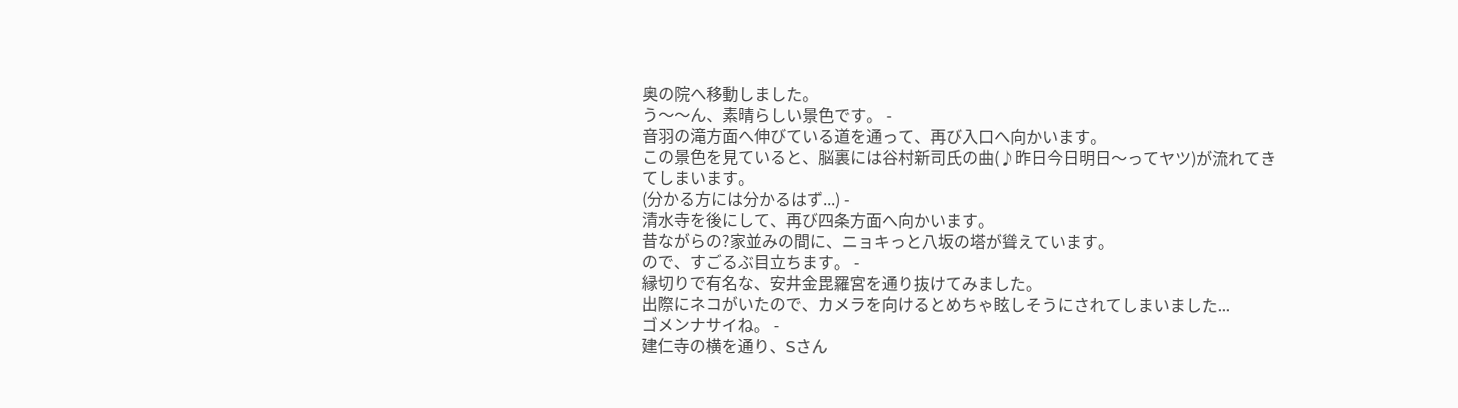奥の院へ移動しました。
う〜〜ん、素晴らしい景色です。 -
音羽の滝方面へ伸びている道を通って、再び入口へ向かいます。
この景色を見ていると、脳裏には谷村新司氏の曲(♪昨日今日明日〜ってヤツ)が流れてきてしまいます。
(分かる方には分かるはず...) -
清水寺を後にして、再び四条方面へ向かいます。
昔ながらの?家並みの間に、ニョキっと八坂の塔が聳えています。
ので、すごるぶ目立ちます。 -
縁切りで有名な、安井金毘羅宮を通り抜けてみました。
出際にネコがいたので、カメラを向けるとめちゃ眩しそうにされてしまいました...
ゴメンナサイね。 -
建仁寺の横を通り、Sさん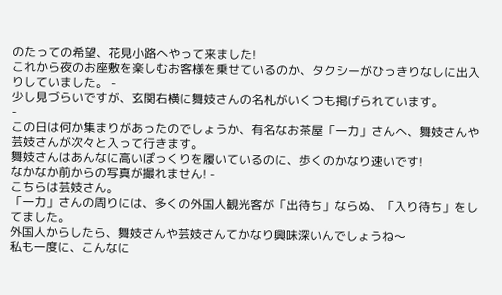のたっての希望、花見小路へやって来ました!
これから夜のお座敷を楽しむお客様を乗せているのか、タクシーがひっきりなしに出入りしていました。 -
少し見づらいですが、玄関右横に舞妓さんの名札がいくつも掲げられています。
-
この日は何か集まりがあったのでしょうか、有名なお茶屋「一力」さんへ、舞妓さんや芸妓さんが次々と入って行きます。
舞妓さんはあんなに高いぽっくりを履いているのに、歩くのかなり速いです!
なかなか前からの写真が撮れません! -
こちらは芸妓さん。
「一力」さんの周りには、多くの外国人観光客が「出待ち」ならぬ、「入り待ち」をしてました。
外国人からしたら、舞妓さんや芸妓さんてかなり興味深いんでしょうね〜
私も一度に、こんなに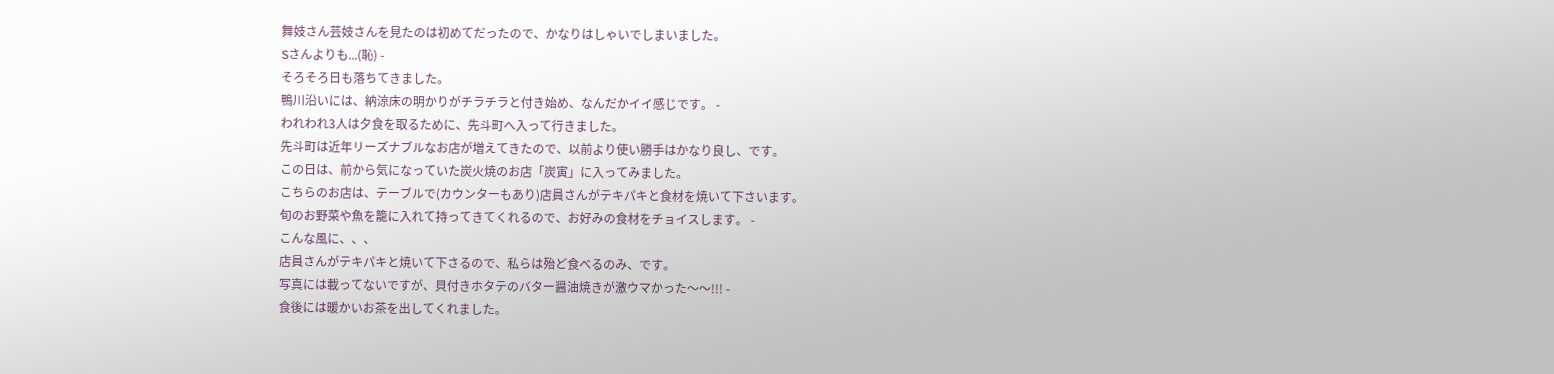舞妓さん芸妓さんを見たのは初めてだったので、かなりはしゃいでしまいました。
Sさんよりも...(恥) -
そろそろ日も落ちてきました。
鴨川沿いには、納涼床の明かりがチラチラと付き始め、なんだかイイ感じです。 -
われわれ3人は夕食を取るために、先斗町へ入って行きました。
先斗町は近年リーズナブルなお店が増えてきたので、以前より使い勝手はかなり良し、です。
この日は、前から気になっていた炭火焼のお店「炭寅」に入ってみました。
こちらのお店は、テーブルで(カウンターもあり)店員さんがテキパキと食材を焼いて下さいます。
旬のお野菜や魚を籠に入れて持ってきてくれるので、お好みの食材をチョイスします。 -
こんな風に、、、
店員さんがテキパキと焼いて下さるので、私らは殆ど食べるのみ、です。
写真には載ってないですが、貝付きホタテのバター醤油焼きが激ウマかった〜〜!!! -
食後には暖かいお茶を出してくれました。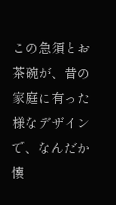この急須とお茶碗が、昔の家庭に有った様なデザインで、なんだか懐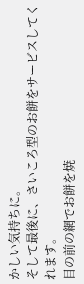かしい気持ちに。
そして最後に、さいころ型のお餅をサービスしてくれます。
目の前の網でお餅を焼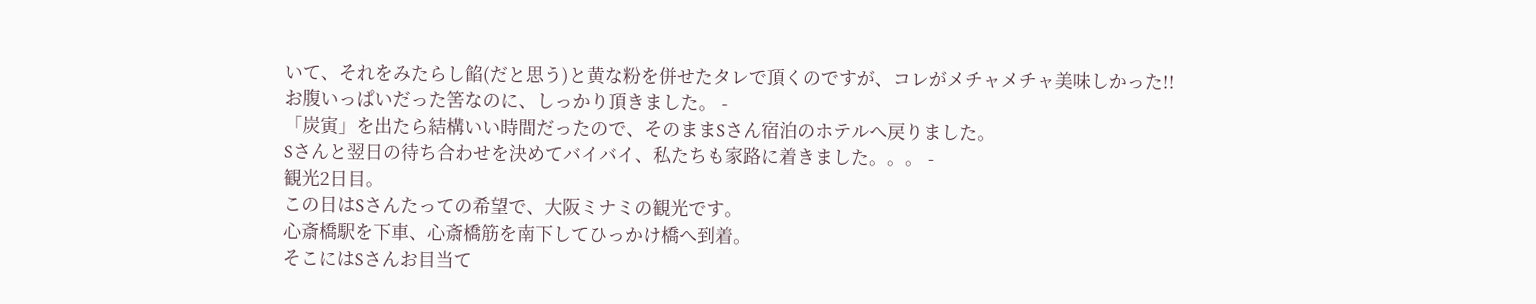いて、それをみたらし餡(だと思う)と黄な粉を併せたタレで頂くのですが、コレがメチャメチャ美味しかった!!
お腹いっぱいだった筈なのに、しっかり頂きました。 -
「炭寅」を出たら結構いい時間だったので、そのままSさん宿泊のホテルへ戻りました。
Sさんと翌日の待ち合わせを決めてバイバイ、私たちも家路に着きました。。。 -
観光2日目。
この日はSさんたっての希望で、大阪ミナミの観光です。
心斎橋駅を下車、心斎橋筋を南下してひっかけ橋へ到着。
そこにはSさんお目当て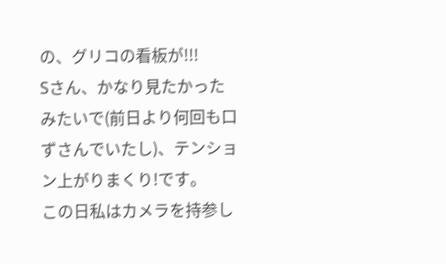の、グリコの看板が!!!
Sさん、かなり見たかったみたいで(前日より何回も口ずさんでいたし)、テンション上がりまくり!です。
この日私はカメラを持参し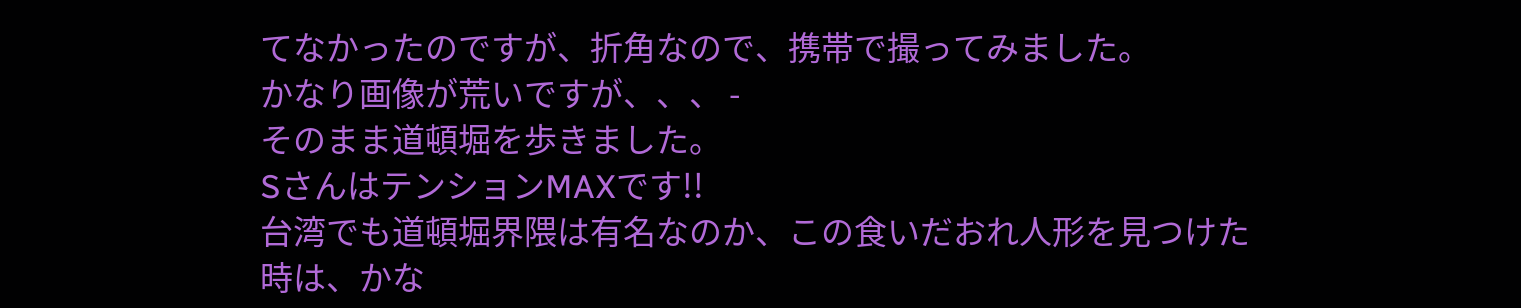てなかったのですが、折角なので、携帯で撮ってみました。
かなり画像が荒いですが、、、 -
そのまま道頓堀を歩きました。
SさんはテンションMAXです!!
台湾でも道頓堀界隈は有名なのか、この食いだおれ人形を見つけた時は、かな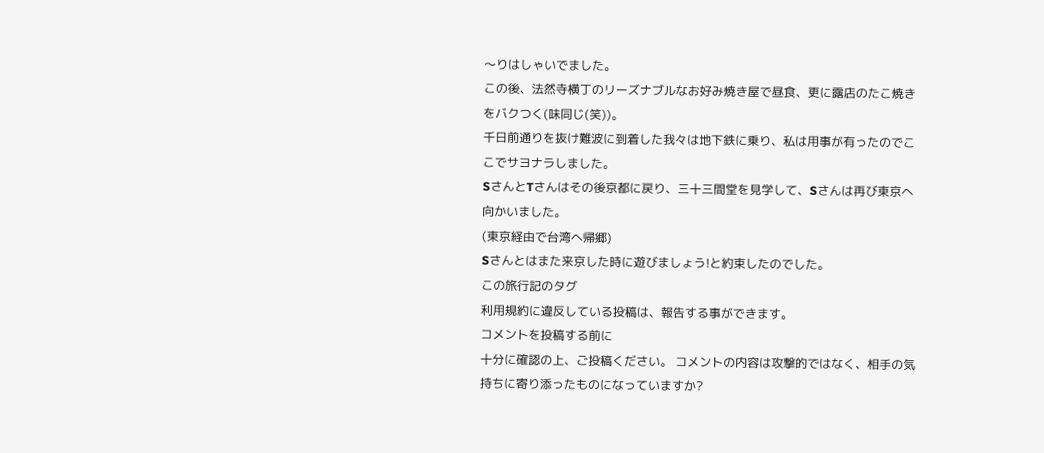〜りはしゃいでました。
この後、法然寺横丁のリーズナブルなお好み焼き屋で昼食、更に露店のたこ焼きをバクつく(味同じ(笑))。
千日前通りを抜け難波に到着した我々は地下鉄に乗り、私は用事が有ったのでここでサヨナラしました。
SさんとTさんはその後京都に戻り、三十三間堂を見学して、Sさんは再び東京へ向かいました。
(東京経由で台湾へ帰郷)
Sさんとはまた来京した時に遊びましょう!と約束したのでした。
この旅行記のタグ
利用規約に違反している投稿は、報告する事ができます。
コメントを投稿する前に
十分に確認の上、ご投稿ください。 コメントの内容は攻撃的ではなく、相手の気持ちに寄り添ったものになっていますか?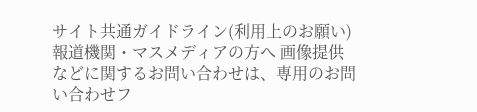サイト共通ガイドライン(利用上のお願い)報道機関・マスメディアの方へ 画像提供などに関するお問い合わせは、専用のお問い合わせフ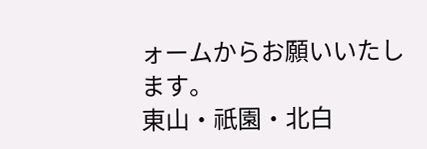ォームからお願いいたします。
東山・祇園・北白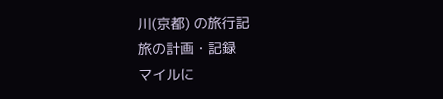川(京都) の旅行記
旅の計画・記録
マイルに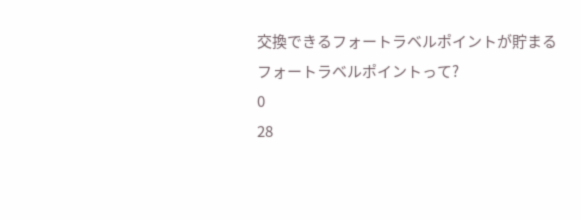交換できるフォートラベルポイントが貯まる
フォートラベルポイントって?
0
28